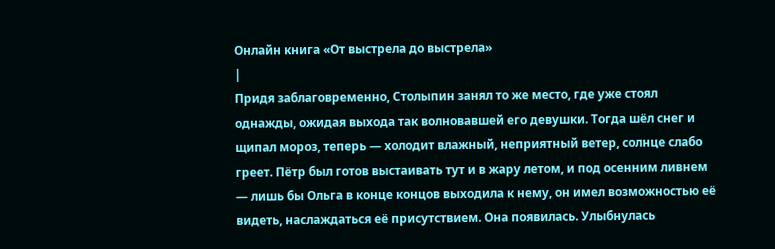Онлайн книга «От выстрела до выстрела»
|
Придя заблаговременно, Столыпин занял то же место, где уже стоял однажды, ожидая выхода так волновавшей его девушки. Тогда шёл снег и щипал мороз, теперь — холодит влажный, неприятный ветер, солнце слабо греет. Пётр был готов выстаивать тут и в жару летом, и под осенним ливнем — лишь бы Ольга в конце концов выходила к нему, он имел возможностью её видеть, наслаждаться её присутствием. Она появилась. Улыбнулась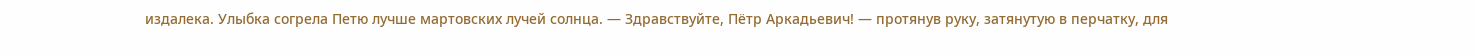издалека. Улыбка согрела Петю лучше мартовских лучей солнца. — Здравствуйте, Пётр Аркадьевич! — протянув руку, затянутую в перчатку, для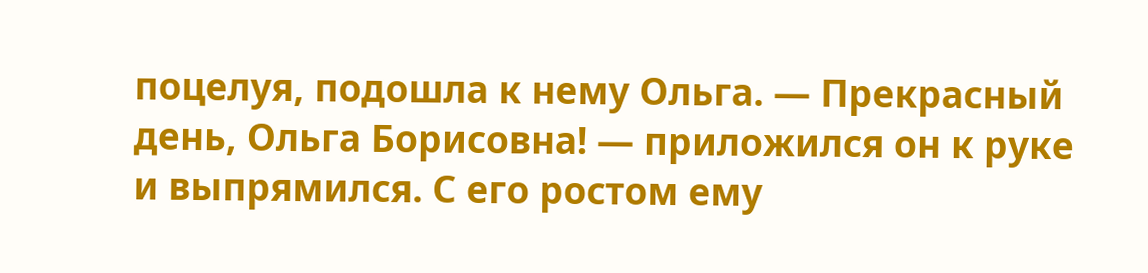поцелуя, подошла к нему Ольга. — Прекрасный день, Ольга Борисовна! — приложился он к руке и выпрямился. С его ростом ему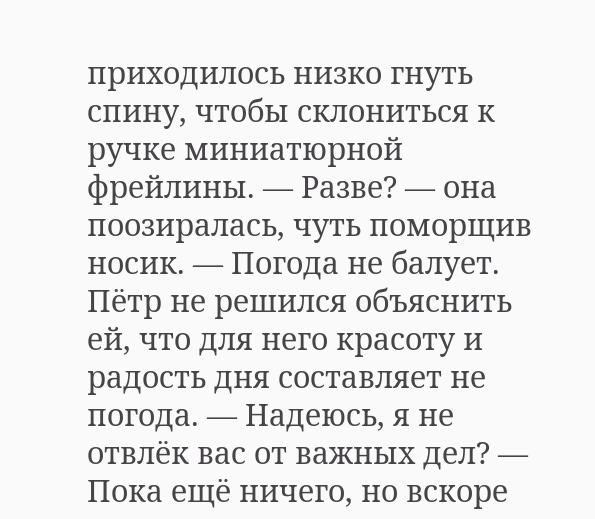приходилось низко гнуть спину, чтобы склониться к ручке миниатюрной фрейлины. — Разве? — она поозиралась, чуть поморщив носик. — Погода не балует. Пётр не решился объяснить ей, что для него красоту и радость дня составляет не погода. — Надеюсь, я не отвлёк вас от важных дел? — Пока ещё ничего, но вскоре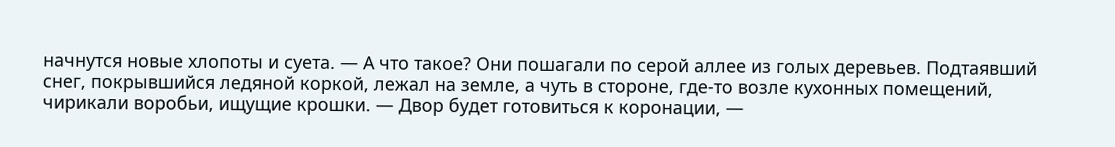начнутся новые хлопоты и суета. — А что такое? Они пошагали по серой аллее из голых деревьев. Подтаявший снег, покрывшийся ледяной коркой, лежал на земле, а чуть в стороне, где-то возле кухонных помещений, чирикали воробьи, ищущие крошки. — Двор будет готовиться к коронации, —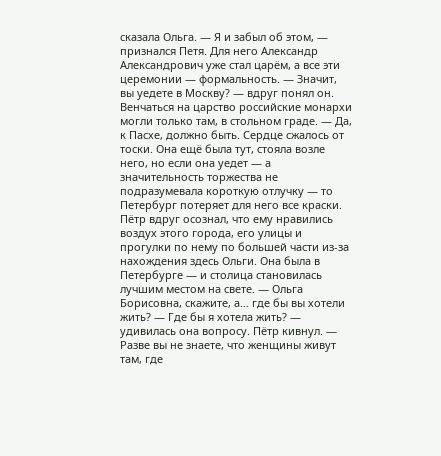сказала Ольга. — Я и забыл об этом, — признался Петя. Для него Александр Александрович уже стал царём, а все эти церемонии — формальность. — Значит, вы уедете в Москву? — вдруг понял он. Венчаться на царство российские монархи могли только там, в стольном граде. — Да, к Пасхе, должно быть. Сердце сжалось от тоски. Она ещё была тут, стояла возле него, но если она уедет — а значительность торжества не подразумевала короткую отлучку — то Петербург потеряет для него все краски. Пётр вдруг осознал, что ему нравились воздух этого города, его улицы и прогулки по нему по большей части из-за нахождения здесь Ольги. Она была в Петербурге — и столица становилась лучшим местом на свете. — Ольга Борисовна, скажите, а… где бы вы хотели жить? — Где бы я хотела жить? — удивилась она вопросу. Пётр кивнул. — Разве вы не знаете, что женщины живут там, где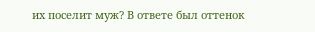их поселит муж? В ответе был оттенок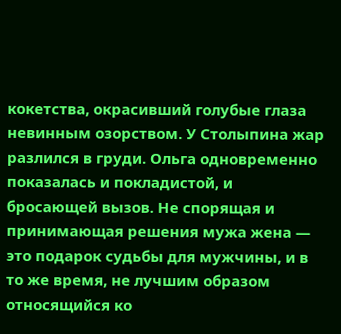кокетства, окрасивший голубые глаза невинным озорством. У Столыпина жар разлился в груди. Ольга одновременно показалась и покладистой, и бросающей вызов. Не спорящая и принимающая решения мужа жена — это подарок судьбы для мужчины, и в то же время, не лучшим образом относящийся ко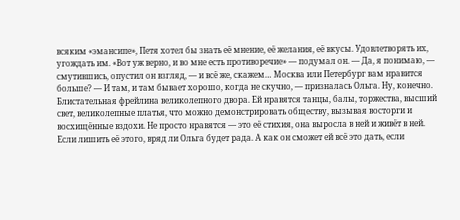всяким «эмансипе», Петя хотел бы знать её мнение, её желания, её вкусы. Удовлетворять их, угождать им. «Вот уж верно, и во мне есть противоречие» — подумал он. — Да, я понимаю, — смутившись, опустил он взгляд, — и всё же, скажем… Москва или Петербург вам нравится больше? — И там, и там бывает хорошо, когда не скучно, — призналась Ольга. Ну, конечно. Блистательная фрейлина великолепного двора. Ей нравятся танцы, балы, торжества, высший свет, великолепные платья, что можно демонстрировать обществу, вызывая восторги и восхищённые вздохи. Не просто нравятся — это её стихия, она выросла в ней и живёт в ней. Если лишить её этого, вряд ли Ольга будет рада. А как он сможет ей всё это дать, если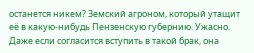останется никем? Земский агроном, который утащит её в какую-нибудь Пензенскую губернию. Ужасно. Даже если согласится вступить в такой брак, она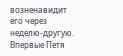возненавидит его через неделю-другую. Впервые Петя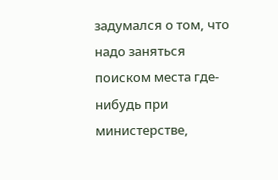задумался о том, что надо заняться поиском места где-нибудь при министерстве,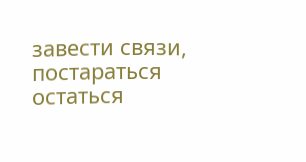завести связи, постараться остаться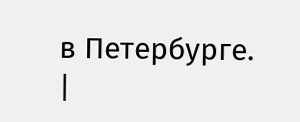в Петербурге. |